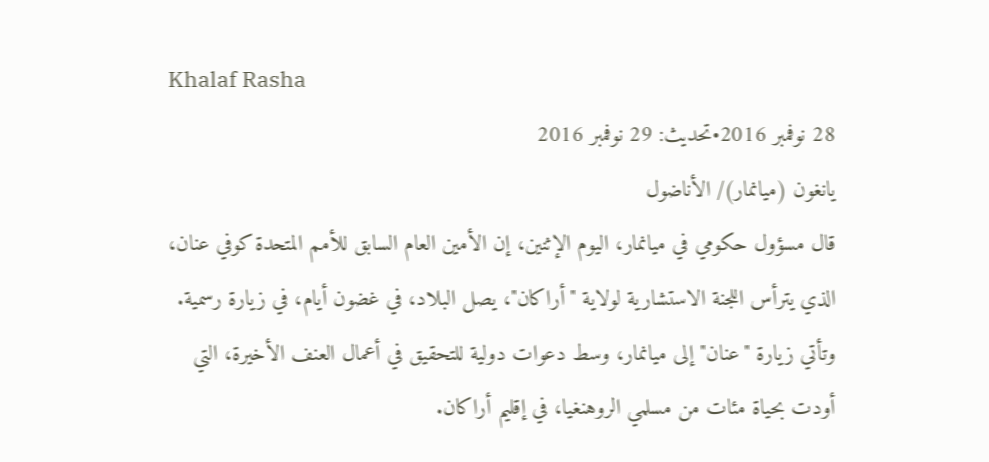Khalaf Rasha
28 نوفمبر 2016•تحديث: 29 نوفمبر 2016
يانغون (ميانمار)/ الأناضول
قال مسؤول حكومي في ميانمار، اليوم الإثنين، إن الأمين العام السابق للأمم المتحدة كوفي عنان، الذي يترأس اللجنة الاستشارية لولاية "أراكان"، يصل البلاد، في غضون أيام، في زيارة رسمية.
وتأتي زيارة "عنان" إلى ميانمار، وسط دعوات دولية للتحقيق في أعمال العنف الأخيرة، التي أودت بحياة مئات من مسلمي الروهنغيا، في إقليم أراكان.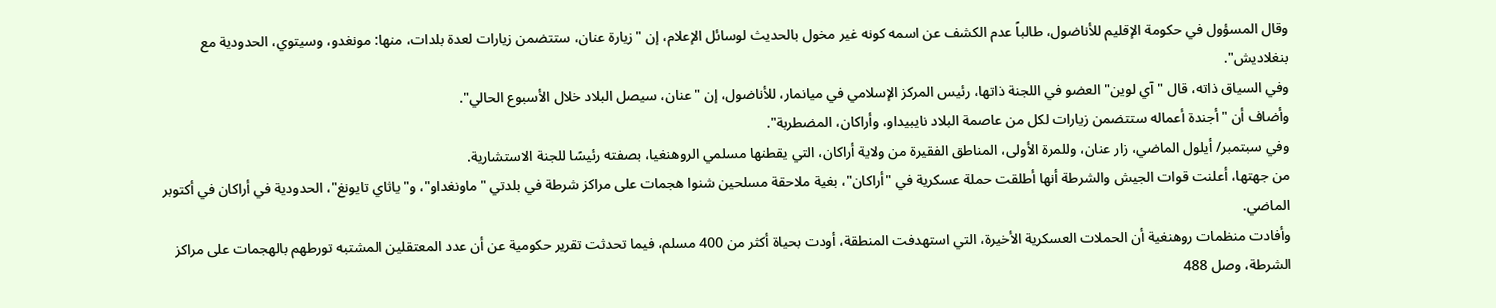وقال المسؤول في حكومة الإقليم للأناضول، طالباً عدم الكشف عن اسمه كونه غير مخول بالحديث لوسائل الإعلام، إن "زيارة عنان، ستتضمن زيارات لعدة بلدات، منها: مونغدو، وسيتوي، الحدودية مع بنغلاديش".
وفي السياق ذاته، قال "آي لوين" العضو في اللجنة ذاتها، رئيس المركز الإسلامي في ميانمار، للأناضول، إن "عنان، سيصل البلاد خلال الأسبوع الحالي".
وأضاف أن "أجندة أعماله ستتضمن زيارات لكل من عاصمة البلاد نايبيداو، وأراكان، المضطربة".
وفي سبتمبر/ أيلول الماضي، زار عنان، وللمرة الأولى، المناطق الفقيرة من ولاية أراكان، التي يقطنها مسلمي الروهنغيا، بصفته رئيسًا للجنة الاستشارية.
من جهتها، أعلنت قوات الجيش والشرطة أنها أطلقت حملة عسكرية في "أراكان"، بغية ملاحقة مسلحين شنوا هجمات على مراكز شرطة في بلدتي "ماونغداو"، و"ياثاي تايونغ"، الحدودية في أراكان في أكتوبر الماضي.
وأفادت منظمات روهنغية أن الحملات العسكرية الأخيرة، التي استهدفت المنطقة، أودت بحياة أكثر من 400 مسلم، فيما تحدثت تقرير حكومية عن أن عدد المعتقلين المشتبه تورطهم بالهجمات على مراكز الشرطة، وصل 488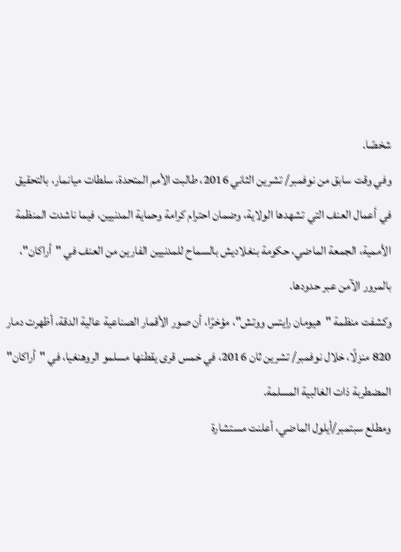شخصًا.
وفي وقت سابق من نوفمبر/ تشرين الثاني 2016، طالبت الأمم المتحدة، سلطات ميانمار، بالتحقيق في أعمال العنف التي تشهدها الولاية، وضمان احترام كرامة وحماية المدنيين، فيما ناشدت المنظمة الأممية، الجمعة الماضي، حكومة بنغلاديش بالسماح للمدنيين الفارين من العنف في "أراكان"، بالمرور الآمن عبر حدودها.
وكشفت منظمة "هيومان رايتس ووتش"، مؤخرًا، أن صور الأقمار الصناعية عالية الدقة، أظهرت دمار 820 منزلًا، خلال نوفمبر/ تشرين ثان 2016، في خمس قرى يقطنها مسلمو الروهنغيا، في "أراكان" المضطربة ذات الغالبية المسلمة.
ومطلع سبتمبر/أيلول الماضي، أعلنت مستشارة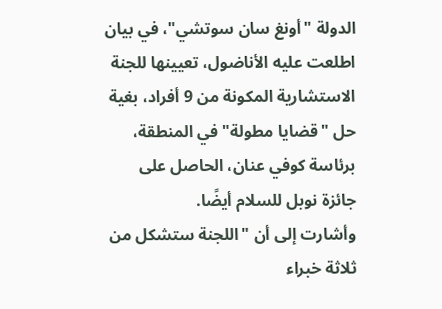الدولة "أونغ سان سوتشي"، في بيان اطلعت عليه الأناضول، تعيينها للجنة الاستشارية المكونة من 9 أفراد، بغية حل "قضايا مطولة" في المنطقة، برئاسة كوفي عنان، الحاصل على جائزة نوبل للسلام أيضًا.
وأشارت إلى أن "اللجنة ستشكل من ثلاثة خبراء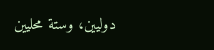دوليين، وستة محليين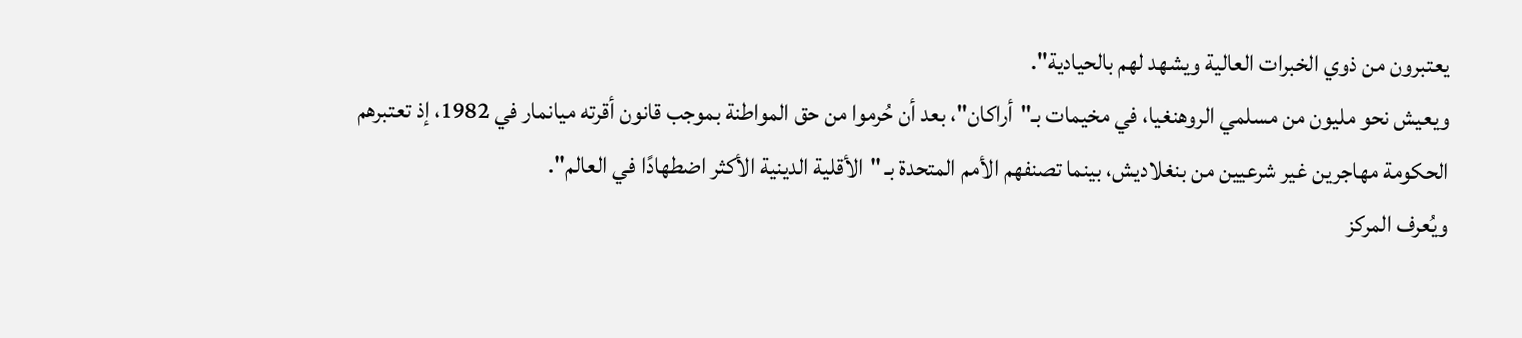يعتبرون من ذوي الخبرات العالية ويشهد لهم بالحيادية".
ويعيش نحو مليون من مسلمي الروهنغيا، في مخيمات بـ"أراكان"، بعد أن حُرموا من حق المواطنة بموجب قانون أقرته ميانمار في 1982، إذ تعتبرهم الحكومة مهاجرين غير شرعيين من بنغلاديش، بينما تصنفهم الأمم المتحدة بـ "الأقلية الدينية الأكثر اضطهادًا في العالم".
ويُعرف المركز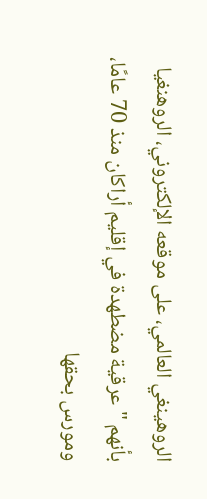الروهينغي العالمي، على موقعه الإلكتروني، الروهنغيا بأنهم "عرقية مضطهدة في إقليم أراكان منذ 70 عامًا، ومورس بحقها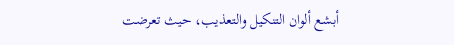أبشع ألوان التنكيل والتعذيب، حيث تعرضت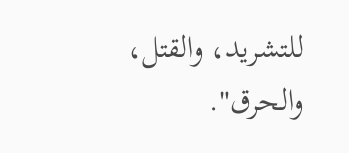للتشريد، والقتل، والحرق".